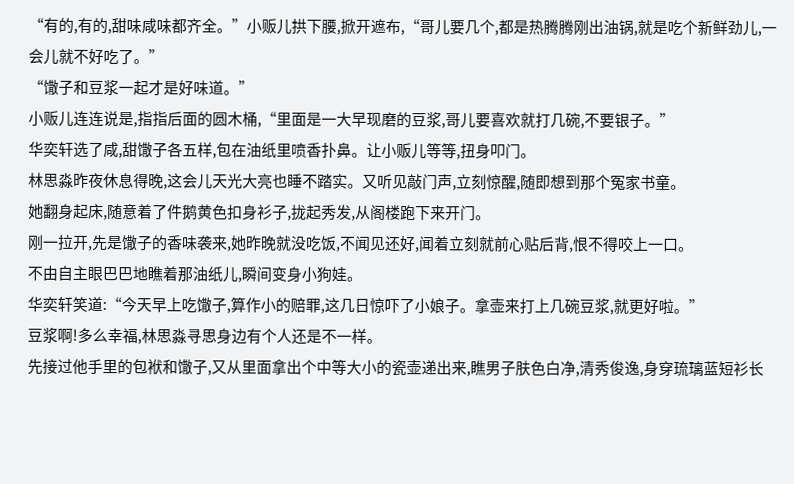“有的,有的,甜味咸味都齐全。”小贩儿拱下腰,掀开遮布,“哥儿要几个,都是热腾腾刚出油锅,就是吃个新鲜劲儿,一会儿就不好吃了。”
“馓子和豆浆一起才是好味道。”
小贩儿连连说是,指指后面的圆木桶,“里面是一大早现磨的豆浆,哥儿要喜欢就打几碗,不要银子。”
华奕轩选了咸,甜馓子各五样,包在油纸里喷香扑鼻。让小贩儿等等,扭身叩门。
林思淼昨夜休息得晚,这会儿天光大亮也睡不踏实。又听见敲门声,立刻惊醒,随即想到那个冤家书童。
她翻身起床,随意着了件鹅黄色扣身衫子,拢起秀发,从阁楼跑下来开门。
刚一拉开,先是馓子的香味袭来,她昨晚就没吃饭,不闻见还好,闻着立刻就前心贴后背,恨不得咬上一口。
不由自主眼巴巴地瞧着那油纸儿,瞬间变身小狗娃。
华奕轩笑道:“今天早上吃馓子,算作小的赔罪,这几日惊吓了小娘子。拿壶来打上几碗豆浆,就更好啦。”
豆浆啊!多么幸福,林思淼寻思身边有个人还是不一样。
先接过他手里的包袱和馓子,又从里面拿出个中等大小的瓷壶递出来,瞧男子肤色白净,清秀俊逸,身穿琉璃蓝短衫长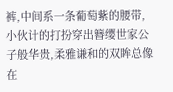裤,中间系一条葡萄紫的腰带,小伙计的打扮穿出簪缨世家公子般华贵,柔雅谦和的双眸总像在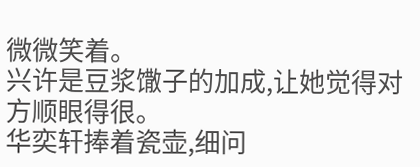微微笑着。
兴许是豆浆馓子的加成,让她觉得对方顺眼得很。
华奕轩捧着瓷壶,细问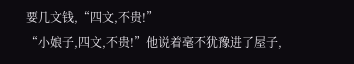要几文钱,“四文,不贵!”
“小娘子,四文,不贵!”他说着毫不犹豫进了屋子,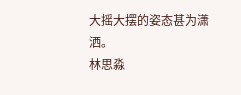大摇大摆的姿态甚为潇洒。
林思淼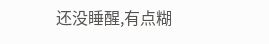还没睡醒,有点糊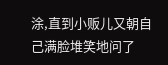涂,直到小贩儿又朝自己满脸堆笑地问了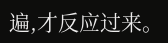遍,才反应过来。